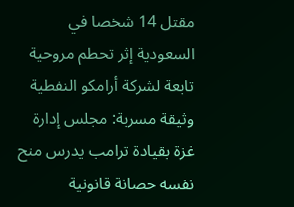مقتل 14 شخصا في السعودية إثر تحطم مروحية تابعة لشركة أرامكو النفطية وثيقة مسربة: مجلس إدارة غزة بقيادة ترامب يدرس منح نفسه حصانة قانونية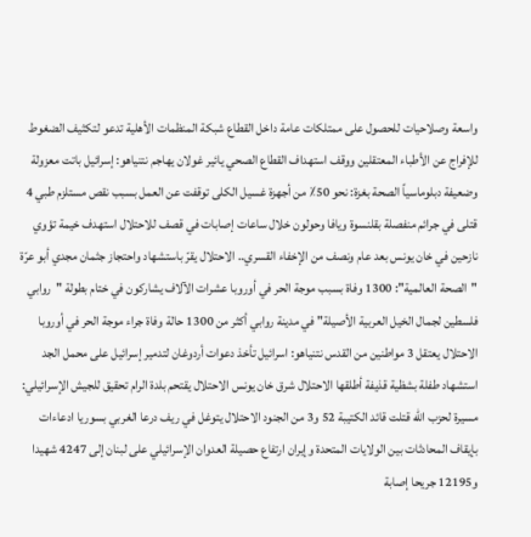واسعة وصلاحيات للحصول على ممتلكات عامة داخل القطاع شبكة المنظمات الأهلية تدعو لتكثيف الضغوط للإفراج عن الأطباء المعتقلين ووقف استهداف القطاع الصحي يائير غولان يهاجم نتنياهو: إسرائيل باتت معزولة وضعيفة دبلوماسياً الصحة بغزة: نحو 50٪ من أجهزة غسيل الكلى توقفت عن العمل بسبب نقص مستلزم طبي 4 قتلى في جرائم منفصلة بقلنسوة ويافا وحولون خلال ساعات إصابات في قصف للاحتلال استهدف خيمة تؤوي نازحين في خان يونس بعد عام ونصف من الإخفاء القسري.. الاحتلال يقرّ باستشهاد واحتجاز جثمان مجدي أبو عرّة "الصحة العالمية": 1300 وفاة بسبب موجة الحر في أوروبا عشرات الآلاف يشاركون في ختام بطولة "روابي فلسطين لجمال الخيل العربية الأصيلة" في مدينة روابي أكثر من 1300 حالة وفاة جراء موجة الحر في أوروبا الاحتلال يعتقل 3 مواطنين من القدس نتنياهو: اسرائيل تأخذ دعوات أردوغان لتدمير إسرائيل على محمل الجد استشهاد طفلة بشظية قذيفة أطلقها الاحتلال شرق خان يونس الاحتلال يقتحم بلدة الرام تحقيق للجيش الإسرائيلي: مسيرة لحزب الله قتلت قائد الكتيبة 52 و3 من الجنود الاحتلال يتوغل في ريف درعا الغربي بسوريا ادعاءات بإيقاف المحادثات بين الولايات المتحدة وإيران ارتفاع حصيلة العدوان الإسرائيلي على لبنان إلى 4247 شهيدا و12195 جريحا إصابة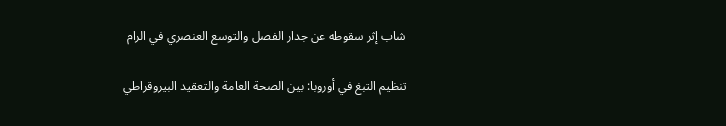شاب إثر سقوطه عن جدار الفصل والتوسع العنصري في الرام

تنظيم التبغ في أوروبا: بين الصحة العامة والتعقيد البيروقراطي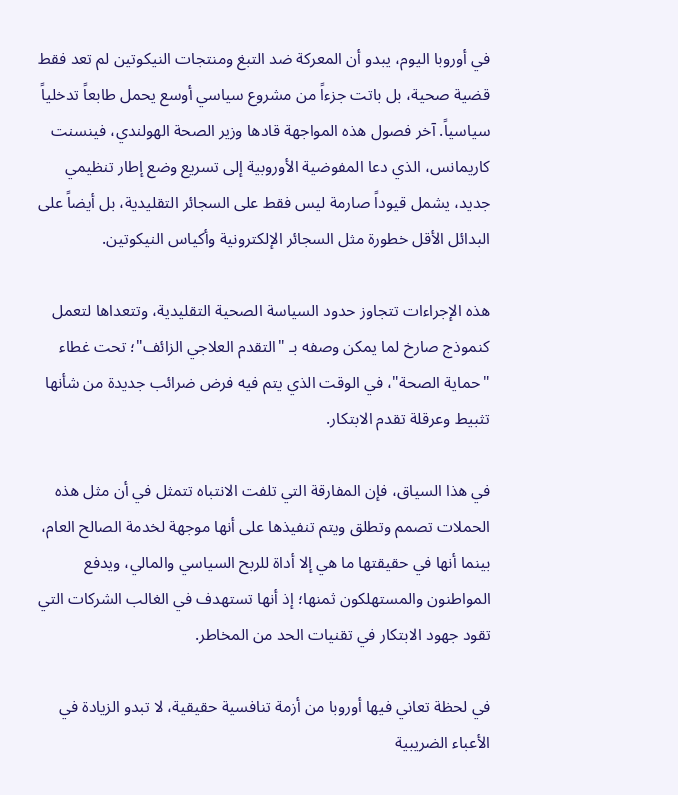في أوروبا اليوم، يبدو أن المعركة ضد التبغ ومنتجات النيكوتين لم تعد فقط قضية صحية، بل باتت جزءاً من مشروع سياسي أوسع يحمل طابعاً تدخلياً سياسياً. آخر فصول هذه المواجهة قادها وزير الصحة الهولندي، فينسنت كاريمانس، الذي دعا المفوضية الأوروبية إلى تسريع وضع إطار تنظيمي جديد، يشمل قيوداً صارمة ليس فقط على السجائر التقليدية، بل أيضاً على البدائل الأقل خطورة مثل السجائر الإلكترونية وأكياس النيكوتين.

هذه الإجراءات تتجاوز حدود السياسة الصحية التقليدية، وتتعداها لتعمل كنموذج صارخ لما يمكن وصفه بـ "التقدم العلاجي الزائف"؛ تحت غطاء "حماية الصحة"، في الوقت الذي يتم فيه فرض ضرائب جديدة من شأنها تثبيط وعرقلة تقدم الابتكار.

في هذا السياق، فإن المفارقة التي تلفت الانتباه تتمثل في أن مثل هذه الحملات تصمم وتطلق ويتم تنفيذها على أنها موجهة لخدمة الصالح العام، بينما أنها في حقيقتها ما هي إلا أداة للربح السياسي والمالي، ويدفع المواطنون والمستهلكون ثمنها؛ إذ أنها تستهدف في الغالب الشركات التي تقود جهود الابتكار في تقنيات الحد من المخاطر.

في لحظة تعاني فيها أوروبا من أزمة تنافسية حقيقية، لا تبدو الزيادة في الأعباء الضريبية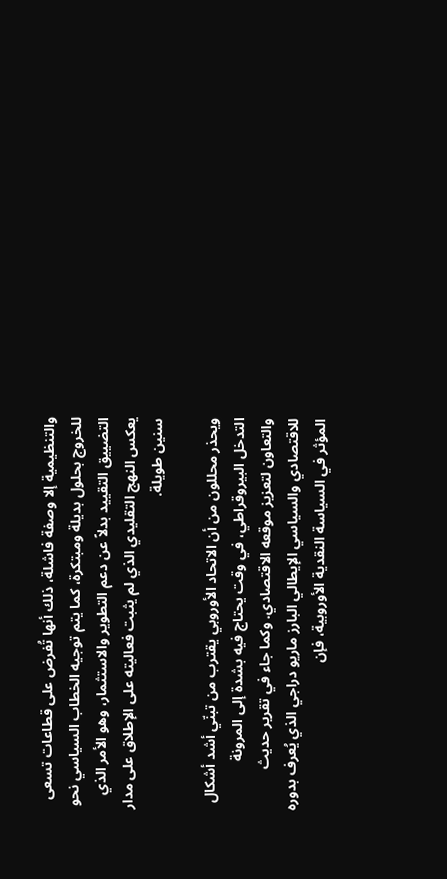والتنظيمية إلا وصفة فاشلة، ذلك أنها تُفرض على قطاعات تسعى للخروج بحلول بديلة ومبتكرة، كما يتم توجيه الخطاب السياسي نحو التضييق التقييد بدلاً عن دعم التطوير والاستثمار، وهو الأمر الذي يعكس النهج التقليدي الذي لم يثبت فعاليته على الإطلاق على مدار سنين طويلة.

ويحذر محللون من أن الاتحاد الأوروبي يقترب من تبنّي أشد أشكال التدخل البيروقراطي، في وقت يحتاج فيه بشدة إلى المرونة والتعاون لتعزيز موقعه الاقتصادي. وكما جاء في تقرير حديث للاقتصادي والسياسي الإيطالي البارز ماريو دراجي الذي يُعرف بدوره المؤثر في السياسة النقدية الأوروبية، فإن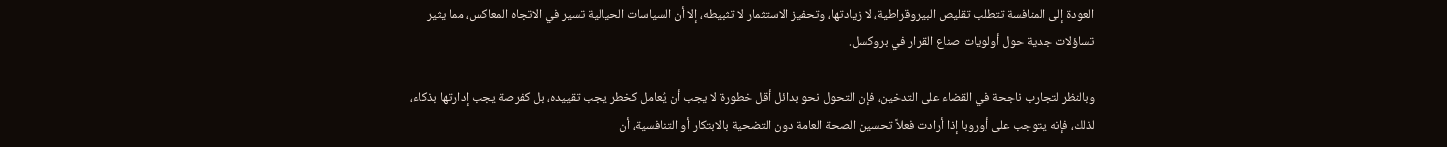العودة إلى المنافسة تتطلب تقليص البيروقراطية، لا زيادتها، وتحفيز الاستثمار لا تثبيطه، إلا أن السياسات الحيالية تسير في الاتجاه المعاكس، مما يثير تساؤلات جدية حول أولويات صناع القرار في بروكسل.

وبالنظر لتجارب ناجحة في القضاء على التدخين، فإن التحول نحو بدائل أقل خطورة لا يجب أن يُعامل كخطر يجب تقييده، بل كفرصة يجب إدارتها بذكاء، لذلك، فإنه يتوجب على أوروبا إذا أرادت فعلاً تحسين الصحة العامة دون التضحية بالابتكار أو التنافسية، أن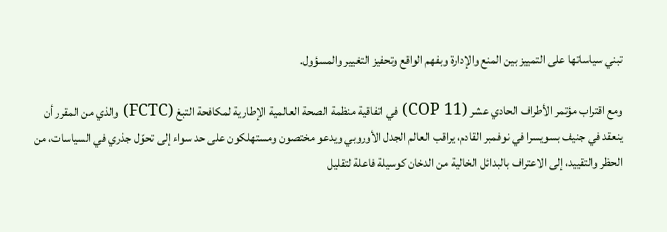تبني سياساتها على التمييز بين المنع والإدارة وبفهم الواقع وتحفيز التغيير والمسؤول.

ومع اقتراب مؤتمر الأطراف الحادي عشر (COP 11) في اتفاقية منظمة الصحة العالمية الإطارية لمكافحة التبغ (FCTC) والذي من المقرر أن ينعقد في جنيف بسويسرا في نوفمبر القادم، يراقب العالم الجدل الأوروبي ويدعو مختصون ومستهلكون على حد سواء إلى تحوّل جذري في السياسات، من الحظر والتقييد، إلى الاعتراف بالبدائل الخالية من الدخان كوسيلة فاعلة لتقليل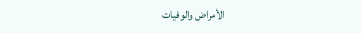الأمراض والوفيات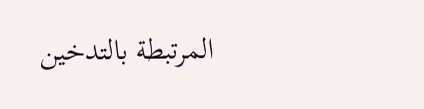المرتبطة بالتدخين